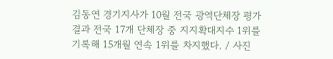김동연 경기지사가 10월 전국 광역단체장 평가 결과 전국 17개 단체장 중 지지확대지수 1위를 기록해 15개월 연속 1위를 차지했다. / 사진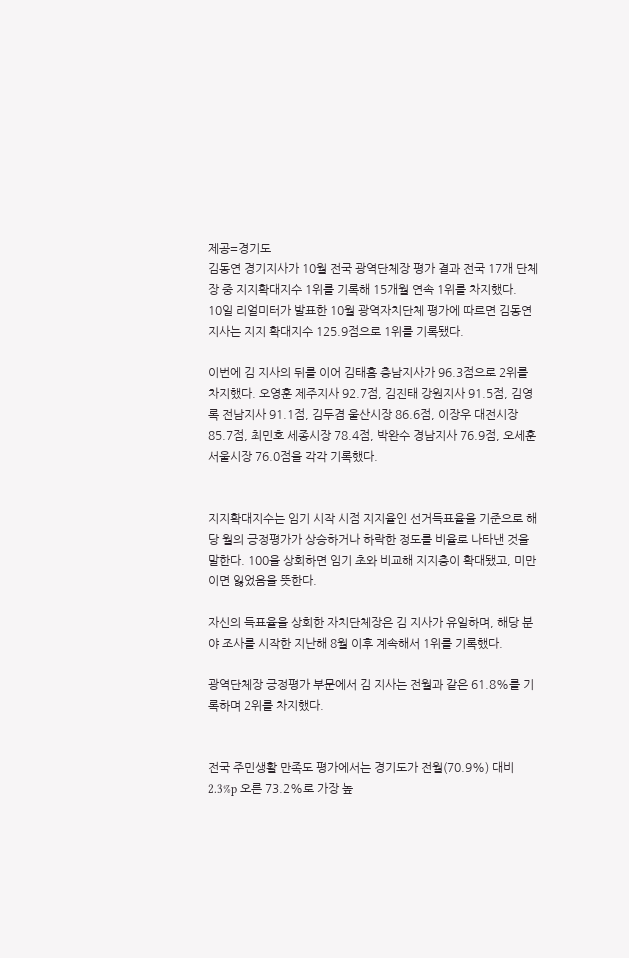제공=경기도
김동연 경기지사가 10월 전국 광역단체장 평가 결과 전국 17개 단체장 중 지지확대지수 1위를 기록해 15개월 연속 1위를 차지했다.
10일 리얼미터가 발표한 10월 광역자치단체 평가에 따르면 김동연 지사는 지지 확대지수 125.9점으로 1위를 기록됐다.

이번에 김 지사의 뒤를 이어 김태흠 충남지사가 96.3점으로 2위를 차지했다. 오영훈 제주지사 92.7점, 김진태 강원지사 91.5점, 김영록 전남지사 91.1점, 김두겸 울산시장 86.6점, 이장우 대전시장 85.7점, 최민호 세종시장 78.4점, 박완수 경남지사 76.9점, 오세훈 서울시장 76.0점을 각각 기록했다.


지지확대지수는 임기 시작 시점 지지율인 선거득표율을 기준으로 해당 월의 긍정평가가 상승하거나 하락한 정도를 비율로 나타낸 것을 말한다. 100을 상회하면 임기 초와 비교해 지지층이 확대됐고, 미만이면 잃었음을 뜻한다.

자신의 득표율을 상회한 자치단체장은 김 지사가 유일하며, 해당 분야 조사를 시작한 지난해 8월 이후 계속해서 1위를 기록했다.

광역단체장 긍정평가 부문에서 김 지사는 전월과 같은 61.8%를 기록하며 2위를 차지했다.


전국 주민생활 만족도 평가에서는 경기도가 전월(70.9%) 대비 2.3%p 오른 73.2%로 가장 높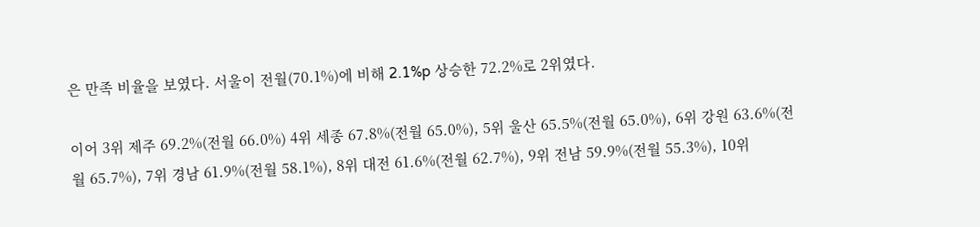은 만족 비율을 보였다. 서울이 전월(70.1%)에 비해 2.1%p 상승한 72.2%로 2위였다.

이어 3위 제주 69.2%(전월 66.0%) 4위 세종 67.8%(전월 65.0%), 5위 울산 65.5%(전월 65.0%), 6위 강원 63.6%(전월 65.7%), 7위 경남 61.9%(전월 58.1%), 8위 대전 61.6%(전월 62.7%), 9위 전남 59.9%(전월 55.3%), 10위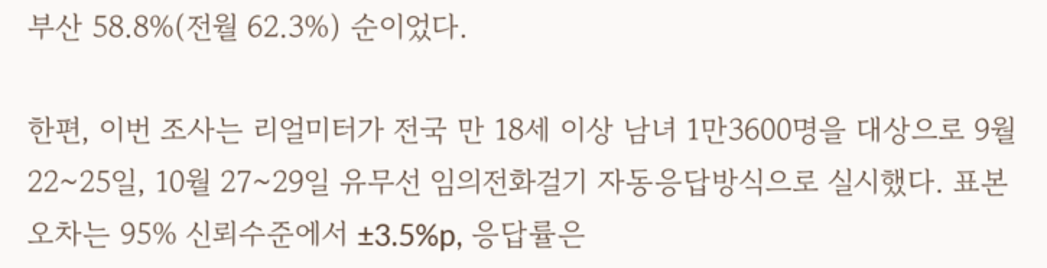부산 58.8%(전월 62.3%) 순이었다.

한편, 이번 조사는 리얼미터가 전국 만 18세 이상 남녀 1만3600명을 대상으로 9월 22~25일, 10월 27~29일 유무선 임의전화걸기 자동응답방식으로 실시했다. 표본오차는 95% 신뢰수준에서 ±3.5%p, 응답률은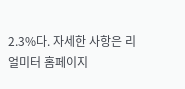2.3%다. 자세한 사항은 리얼미터 홈페이지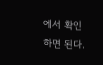에서 확인하면 된다.